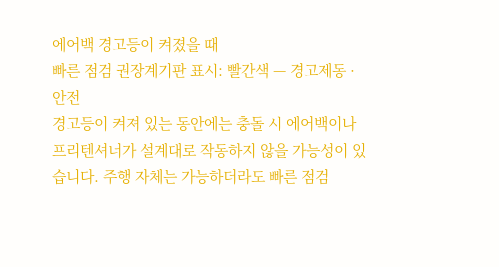에어백 경고등이 켜졌을 때
빠른 점검 권장계기판 표시: 빨간색 — 경고제동 · 안전
경고등이 켜져 있는 동안에는 충돌 시 에어백이나 프리텐셔너가 설계대로 작동하지 않을 가능성이 있습니다. 주행 자체는 가능하더라도 빠른 점검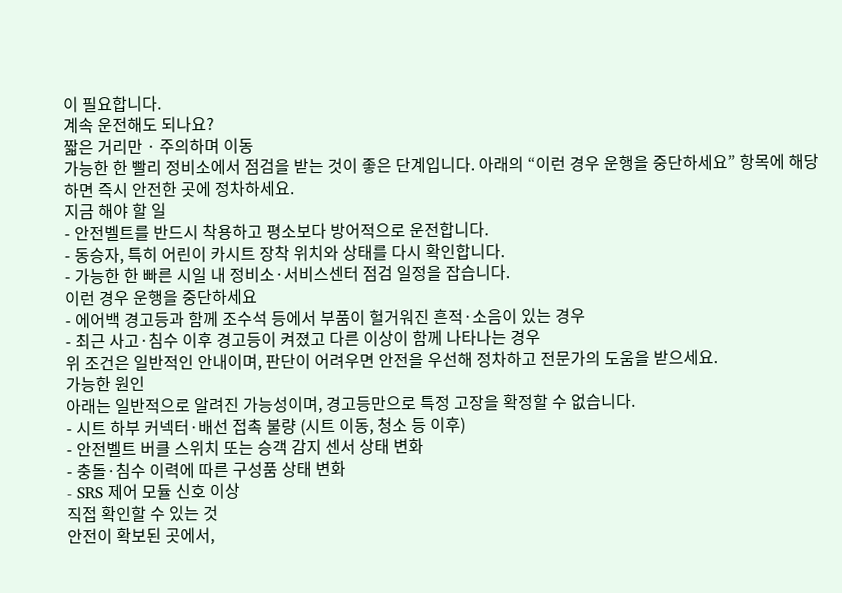이 필요합니다.
계속 운전해도 되나요?
짧은 거리만 · 주의하며 이동
가능한 한 빨리 정비소에서 점검을 받는 것이 좋은 단계입니다. 아래의 “이런 경우 운행을 중단하세요” 항목에 해당하면 즉시 안전한 곳에 정차하세요.
지금 해야 할 일
- 안전벨트를 반드시 착용하고 평소보다 방어적으로 운전합니다.
- 동승자, 특히 어린이 카시트 장착 위치와 상태를 다시 확인합니다.
- 가능한 한 빠른 시일 내 정비소·서비스센터 점검 일정을 잡습니다.
이런 경우 운행을 중단하세요
- 에어백 경고등과 함께 조수석 등에서 부품이 헐거워진 흔적·소음이 있는 경우
- 최근 사고·침수 이후 경고등이 켜졌고 다른 이상이 함께 나타나는 경우
위 조건은 일반적인 안내이며, 판단이 어려우면 안전을 우선해 정차하고 전문가의 도움을 받으세요.
가능한 원인
아래는 일반적으로 알려진 가능성이며, 경고등만으로 특정 고장을 확정할 수 없습니다.
- 시트 하부 커넥터·배선 접촉 불량 (시트 이동, 청소 등 이후)
- 안전벨트 버클 스위치 또는 승객 감지 센서 상태 변화
- 충돌·침수 이력에 따른 구성품 상태 변화
- SRS 제어 모듈 신호 이상
직접 확인할 수 있는 것
안전이 확보된 곳에서,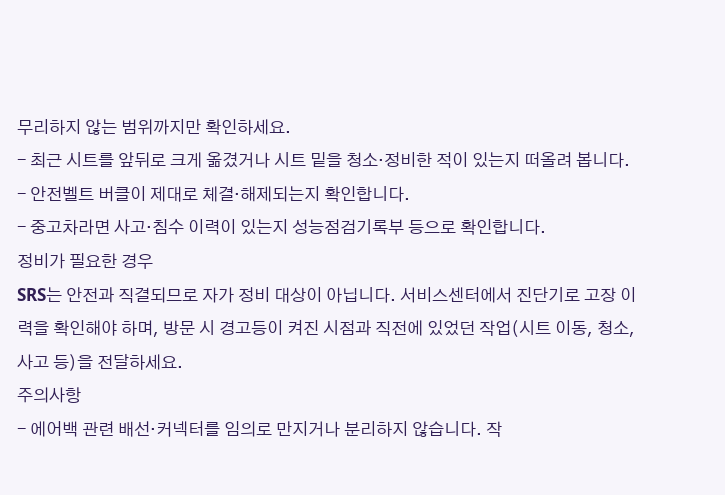무리하지 않는 범위까지만 확인하세요.
- 최근 시트를 앞뒤로 크게 옮겼거나 시트 밑을 청소·정비한 적이 있는지 떠올려 봅니다.
- 안전벨트 버클이 제대로 체결·해제되는지 확인합니다.
- 중고차라면 사고·침수 이력이 있는지 성능점검기록부 등으로 확인합니다.
정비가 필요한 경우
SRS는 안전과 직결되므로 자가 정비 대상이 아닙니다. 서비스센터에서 진단기로 고장 이력을 확인해야 하며, 방문 시 경고등이 켜진 시점과 직전에 있었던 작업(시트 이동, 청소, 사고 등)을 전달하세요.
주의사항
- 에어백 관련 배선·커넥터를 임의로 만지거나 분리하지 않습니다. 작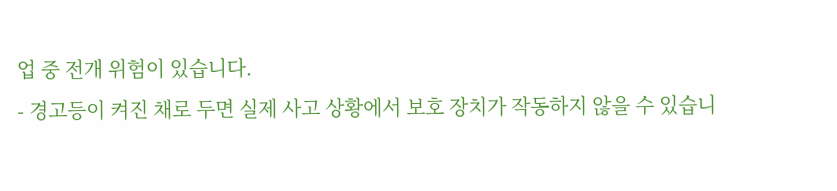업 중 전개 위험이 있습니다.
- 경고등이 켜진 채로 두면 실제 사고 상황에서 보호 장치가 작동하지 않을 수 있습니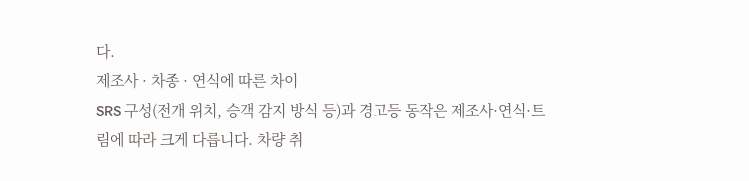다.
제조사 · 차종 · 연식에 따른 차이
SRS 구성(전개 위치, 승객 감지 방식 등)과 경고등 동작은 제조사·연식·트림에 따라 크게 다릅니다. 차량 취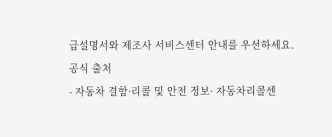급설명서와 제조사 서비스센터 안내를 우선하세요.
공식 출처
- 자동차 결함·리콜 및 안전 정보· 자동차리콜센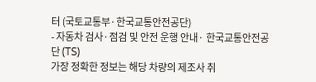터 (국토교통부·한국교통안전공단)
- 자동차 검사·점검 및 안전 운행 안내· 한국교통안전공단 (TS)
가장 정확한 정보는 해당 차량의 제조사 취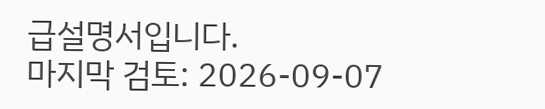급설명서입니다.
마지막 검토: 2026-09-07